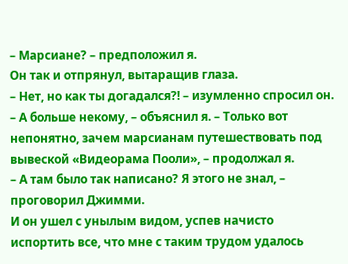– Марсиане? – предположил я.
Он так и отпрянул, вытаращив глаза.
– Нет, но как ты догадался?! – изумленно спросил он.
– А больше некому, – объяснил я. – Только вот непонятно, зачем марсианам путешествовать под вывеской «Видеорама Пооли», – продолжал я.
– А там было так написано? Я этого не знал, – проговорил Джимми.
И он ушел с унылым видом, успев начисто испортить все, что мне с таким трудом удалось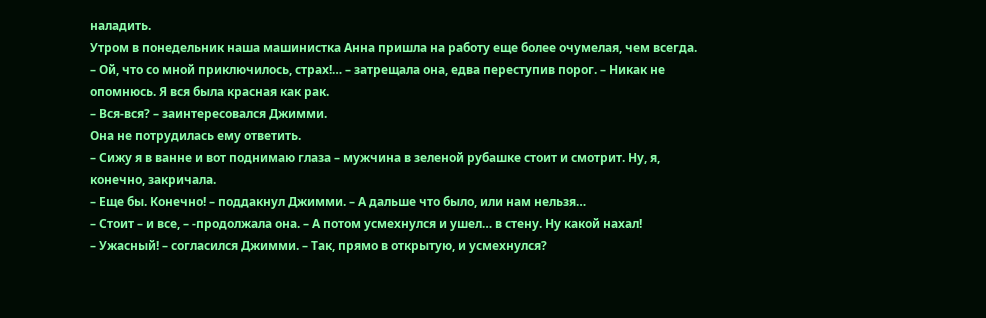наладить.
Утром в понедельник наша машинистка Анна пришла на работу еще более очумелая, чем всегда.
– Ой, что со мной приключилось, страх!… – затрещала она, едва переступив порог. – Никак не опомнюсь. Я вся была красная как рак.
– Вся-вся? – заинтересовался Джимми.
Она не потрудилась ему ответить.
– Сижу я в ванне и вот поднимаю глаза – мужчина в зеленой рубашке стоит и смотрит. Ну, я, конечно, закричала.
– Еще бы. Конечно! – поддакнул Джимми. – А дальше что было, или нам нельзя…
– Стоит – и все, – -продолжала она. – А потом усмехнулся и ушел… в стену. Ну какой нахал!
– Ужасный! – согласился Джимми. – Так, прямо в открытую, и усмехнулся?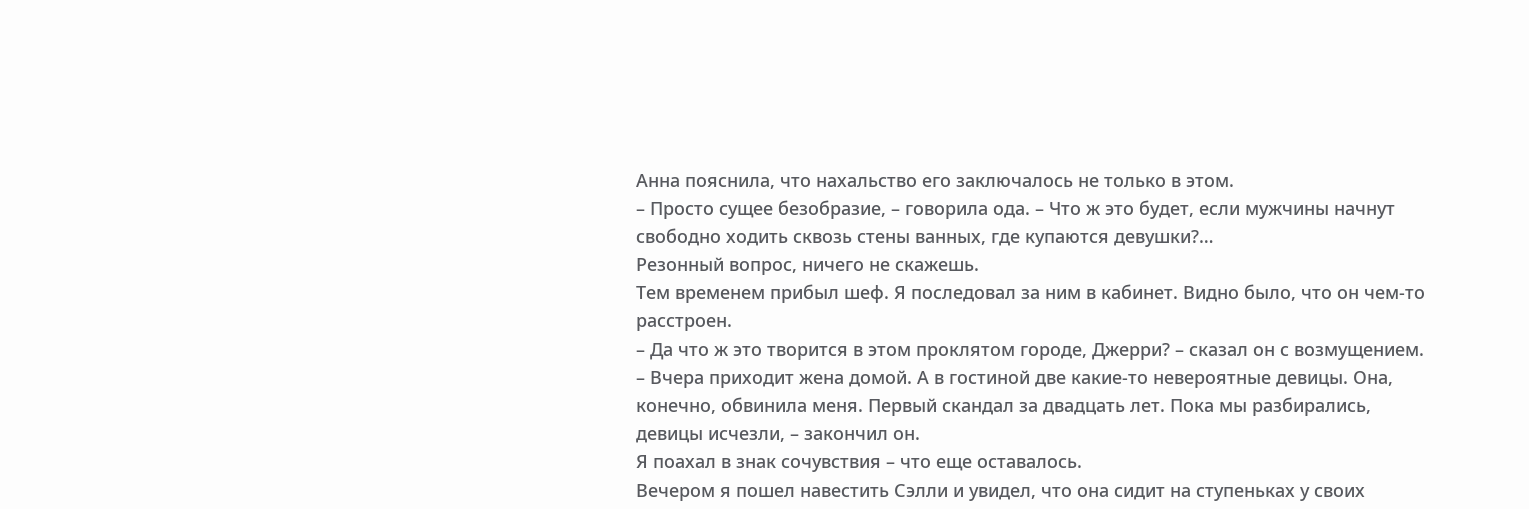Анна пояснила, что нахальство его заключалось не только в этом.
– Просто сущее безобразие, – говорила ода. – Что ж это будет, если мужчины начнут свободно ходить сквозь стены ванных, где купаются девушки?…
Резонный вопрос, ничего не скажешь.
Тем временем прибыл шеф. Я последовал за ним в кабинет. Видно было, что он чем-то расстроен.
– Да что ж это творится в этом проклятом городе, Джерри? – сказал он с возмущением. – Вчера приходит жена домой. А в гостиной две какие-то невероятные девицы. Она, конечно, обвинила меня. Первый скандал за двадцать лет. Пока мы разбирались, девицы исчезли, – закончил он.
Я поахал в знак сочувствия – что еще оставалось.
Вечером я пошел навестить Сэлли и увидел, что она сидит на ступеньках у своих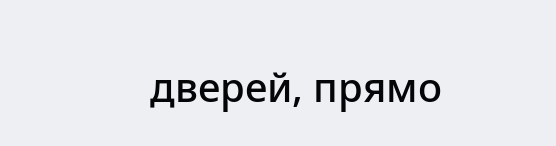дверей, прямо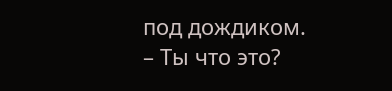под дождиком.
– Ты что это?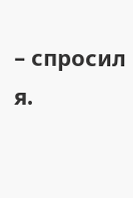– спросил я.